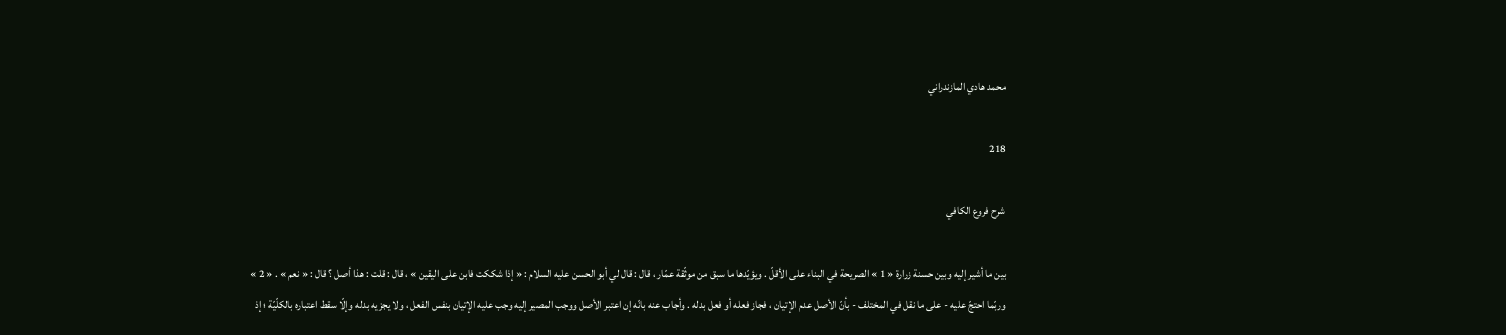محمد هادي المازندراني

218

شرح فروع الكافي

بين ما أشير إليه وبين حسنة زرارة « 1 » الصريحة في البناء على الأقلّ . ويؤيّدها ما سبق من موثّقة عمّار ، قال : قال لي أبو الحسن عليه السلام : « إذا شككت فابن على اليقين » ، قال : قلت : هذا أصل ؟ قال : « نعم » . « 2 » وربّما احتجّ عليه - على ما نقل في المختلف - بأنّ الأصل عدم الإتيان ، فجاز فعله أو فعل بدله . وأجاب عنه بانّه إن اعتبر الأصل ووجب المصير إليه وجب عليه الإتيان بنفس الفعل ، ولا يجزيه بدله وإلّا سقط اعتباره بالكلّيّة ؛ إذ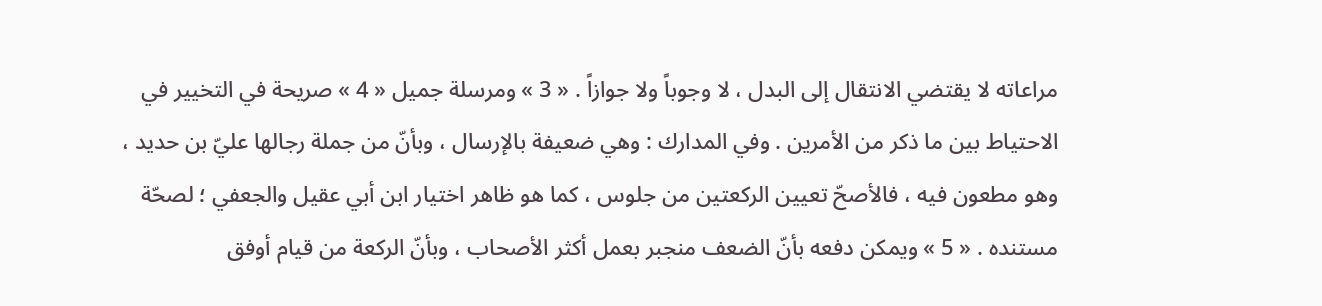مراعاته لا يقتضي الانتقال إلى البدل ، لا وجوباً ولا جوازاً . « 3 » ومرسلة جميل « 4 » صريحة في التخيير في الاحتياط بين ما ذكر من الأمرين . وفي المدارك : وهي ضعيفة بالإرسال ، وبأنّ من جملة رجالها عليّ بن حديد ، وهو مطعون فيه ، فالأصحّ تعيين الركعتين من جلوس ، كما هو ظاهر اختيار ابن أبي عقيل والجعفي ؛ لصحّة مستنده . « 5 » ويمكن دفعه بأنّ الضعف منجبر بعمل أكثر الأصحاب ، وبأنّ الركعة من قيام أوفق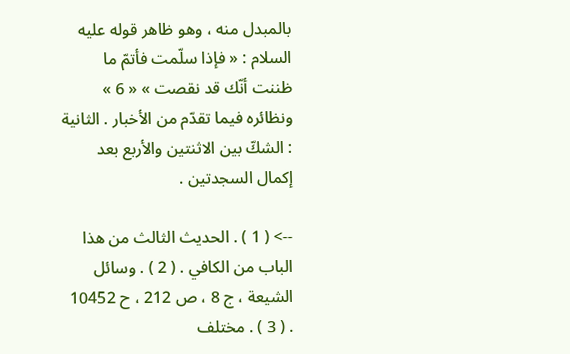بالمبدل منه ، وهو ظاهر قوله عليه السلام : « فإذا سلّمت فأتمّ ما ظننت أنّك قد نقصت » « 6 » ونظائره فيما تقدّم من الأخبار . الثانية : الشكّ بين الاثنتين والأربع بعد إكمال السجدتين .

--> ( 1 ) . الحديث الثالث من هذا الباب من الكافي . ( 2 ) . وسائل الشيعة ، ج 8 ، ص 212 ، ح 10452 . ( 3 ) . مختلف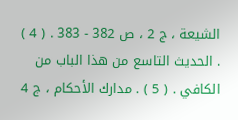الشيعة ، ج 2 ، ص 382 - 383 . ( 4 ) . الحديث التاسع من هذا الباب من الكافي . ( 5 ) . مدارك الأحكام ، ج 4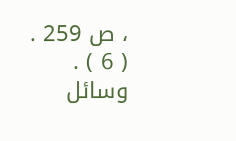، ص 259 . ( 6 ) . وسائل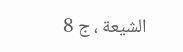الشيعة ، ج 8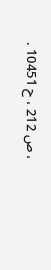، ص 212 ، ح 10451 .